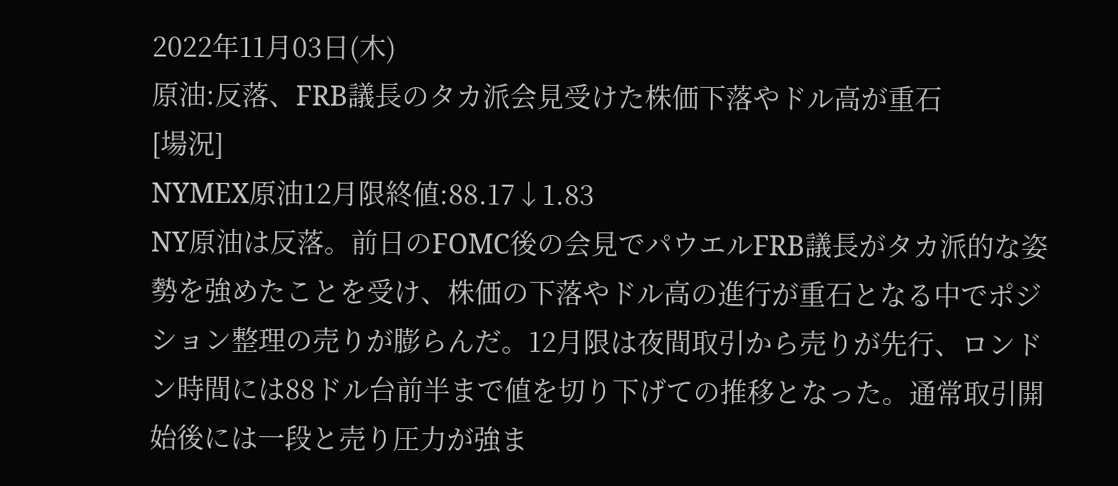2022年11月03日(木)
原油:反落、FRB議長のタカ派会見受けた株価下落やドル高が重石
[場況]
NYMEX原油12月限終値:88.17↓1.83
NY原油は反落。前日のFOMC後の会見でパウエルFRB議長がタカ派的な姿勢を強めたことを受け、株価の下落やドル高の進行が重石となる中でポジション整理の売りが膨らんだ。12月限は夜間取引から売りが先行、ロンドン時間には88ドル台前半まで値を切り下げての推移となった。通常取引開始後には一段と売り圧力が強ま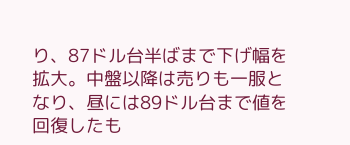り、87ドル台半ばまで下げ幅を拡大。中盤以降は売りも一服となり、昼には89ドル台まで値を回復したも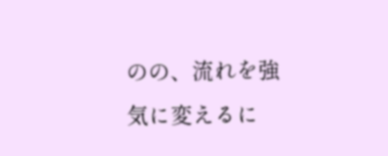のの、流れを強気に変えるに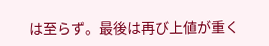は至らず。最後は再び上値が重く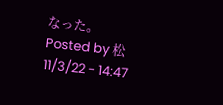なった。
Posted by 松 11/3/22 - 14:47